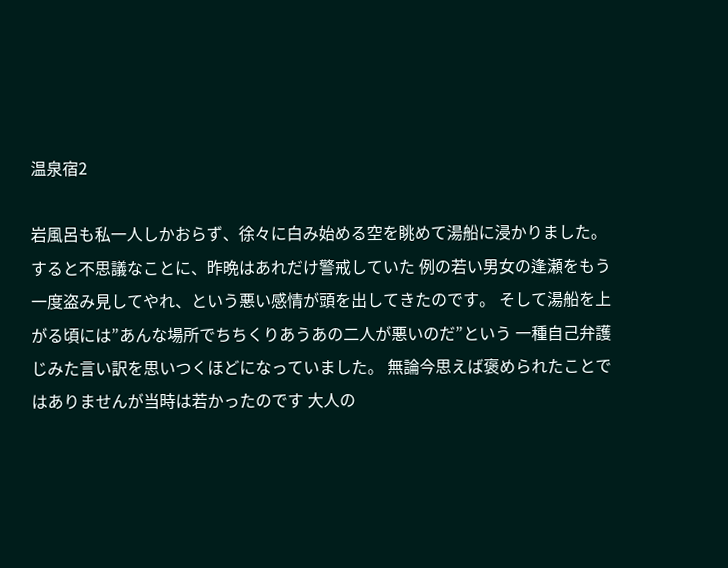温泉宿2

岩風呂も私一人しかおらず、徐々に白み始める空を眺めて湯船に浸かりました。 すると不思議なことに、昨晩はあれだけ警戒していた 例の若い男女の逢瀬をもう一度盗み見してやれ、という悪い感情が頭を出してきたのです。 そして湯船を上がる頃には”あんな場所でちちくりあうあの二人が悪いのだ”という 一種自己弁護じみた言い訳を思いつくほどになっていました。 無論今思えば褒められたことではありませんが当時は若かったのです 大人の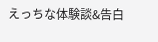えっちな体験談&告白